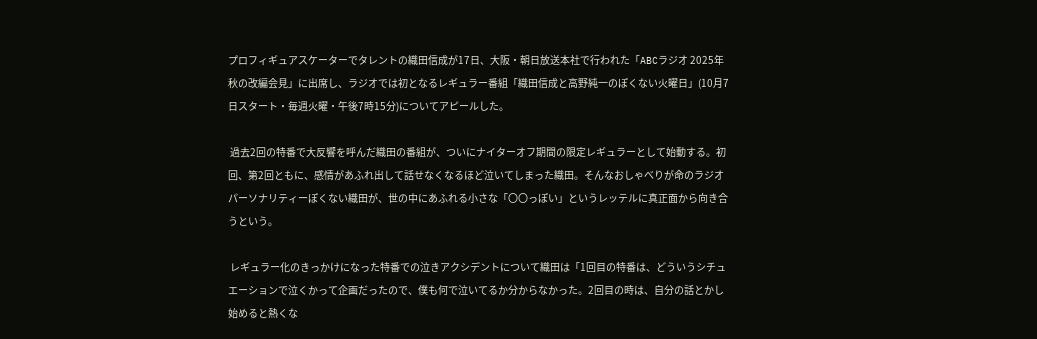プロフィギュアスケーターでタレントの織田信成が17日、大阪・朝日放送本社で行われた「ABCラジオ 2025年秋の改編会見」に出席し、ラジオでは初となるレギュラー番組「織田信成と高野純一のぽくない火曜日」(10月7日スタート・毎週火曜・午後7時15分)についてアピールした。

 過去2回の特番で大反響を呼んだ織田の番組が、ついにナイターオフ期間の限定レギュラーとして始動する。初回、第2回ともに、感情があふれ出して話せなくなるほど泣いてしまった織田。そんなおしゃべりが命のラジオパーソナリティーぽくない織田が、世の中にあふれる小さな「〇〇っぽい」というレッテルに真正面から向き合うという。

 レギュラー化のきっかけになった特番での泣きアクシデントについて織田は「1回目の特番は、どういうシチュエーションで泣くかって企画だったので、僕も何で泣いてるか分からなかった。2回目の時は、自分の話とかし始めると熱くな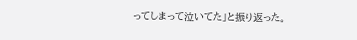ってしまって泣いてた」と振り返った。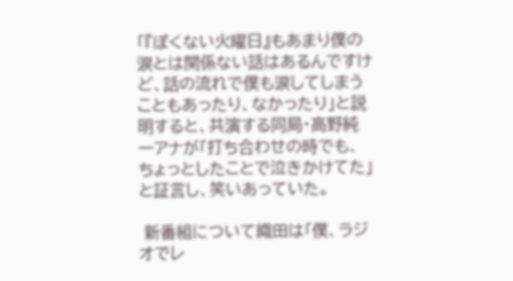「『ぽくない火曜日』もあまり僕の涙とは関係ない話はあるんですけど、話の流れで僕も涙してしまうこともあったり、なかったり」と説明すると、共演する同局・高野純一アナが「打ち合わせの時でも、ちょっとしたことで泣きかけてた」と証言し、笑いあっていた。

 新番組について織田は「僕、ラジオでレ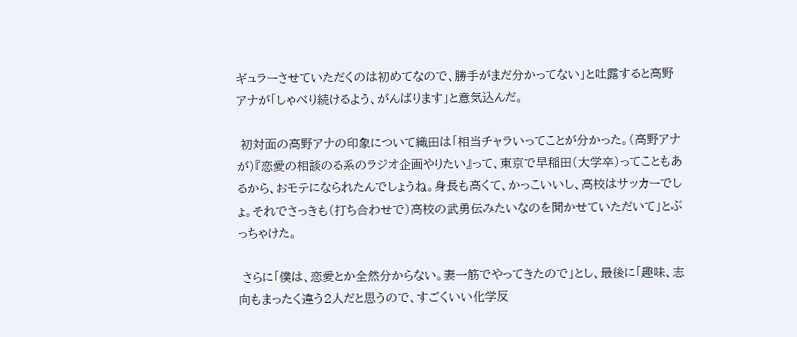ギュラーさせていただくのは初めてなので、勝手がまだ分かってない」と吐露すると高野アナが「しゃべり続けるよう、がんばります」と意気込んだ。

 初対面の高野アナの印象について織田は「相当チャラいってことが分かった。(高野アナが)『恋愛の相談のる系のラジオ企画やりたい』って、東京で早稲田(大学卒)ってこともあるから、おモテになられたんでしょうね。身長も高くて、かっこいいし、高校はサッカーでしょ。それでさっきも(打ち合わせで)高校の武勇伝みたいなのを聞かせていただいて」とぶっちゃけた。

 さらに「僕は、恋愛とか全然分からない。妻一筋でやってきたので」とし、最後に「趣味、志向もまったく違う2人だと思うので、すごくいい化学反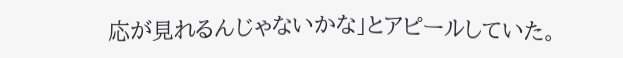応が見れるんじゃないかな」とアピールしていた。